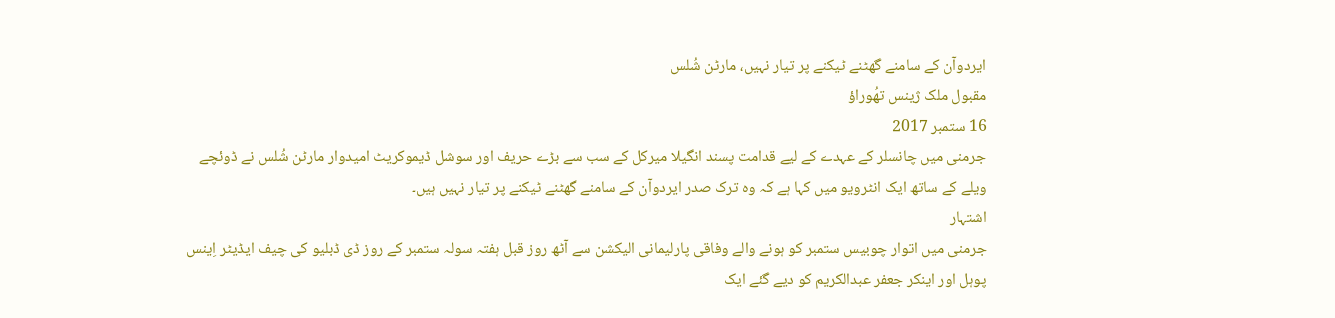ایردوآن کے سامنے گھٹنے ٹیکنے پر تیار نہیں، مارٹن شُلس
مقبول ملک ژینس تھُوراؤ
16 ستمبر 2017
جرمنی میں چانسلر کے عہدے کے لیے قدامت پسند انگیلا میرکل کے سب سے بڑے حریف اور سوشل ڈیموکریٹ امیدوار مارٹن شُلس نے ڈوئچے ویلے کے ساتھ ایک انٹرویو میں کہا ہے کہ وہ ترک صدر ایردوآن کے سامنے گھٹنے ٹیکنے پر تیار نہیں ہیں۔
اشتہار
جرمنی میں اتوار چوبیس ستمبر کو ہونے والے وفاقی پارلیمانی الیکشن سے آٹھ روز قبل ہفتہ سولہ ستمبر کے روز ڈی ڈبلیو کی چیف ایڈیٹر اِینس پوہل اور اینکر جعفر عبدالکریم کو دیے گئے ایک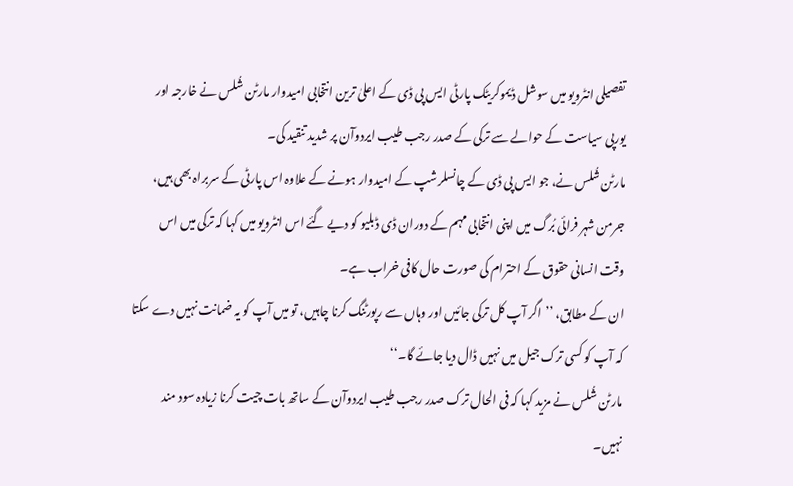تفصیلی انٹرویو میں سوشل ڈیموکریٹک پارٹی ایس پی ڈی کے اعلیٰ ترین انتخابی امیدوار مارٹن شُلس نے خارجہ اور یورپی سیاست کے حوالے سے ترکی کے صدر رجب طیب ایردوآن پر شدید تنقید کی۔
مارٹن شُلس نے، جو ایس پی ڈی کے چانسلرشپ کے امیدوار ہونے کے علاوہ اس پارٹی کے سربراہ بھی ہیں، جرمن شہر فرائی بُرگ میں اپنی انتخابی مہم کے دوران ڈی ڈبلیو کو دیے گئے اس انٹرویو میں کہا کہ ترکی میں اس وقت انسانی حقوق کے احترام کی صورت حال کافی خراب ہے۔
ان کے مطابق، ’’اگر آپ کل ترکی جائیں اور وہاں سے رپورٹنگ کرنا چاہیں، تو میں آپ کو یہ ضمانت نہیں دے سکتا کہ آپ کو کسی ترک جیل میں نہیں ڈال دیا جائے گا۔‘‘
مارٹن شُلس نے مزید کہا کہ فی الحال ترک صدر رجب طیب ایردوآن کے ساتھ بات چیت کرنا زیادہ سود مند نہیں۔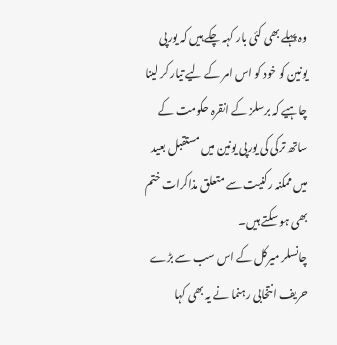وہ پہلے بھی کئی بار کہہ چکے ہیں کہ یورپی یونین کو خود کو اس امر کے لیے تیار کر لینا چاہیے کہ برسلز کے انقرہ حکومت کے ساتھ ترکی کی یورپی یونین میں مستقبل بعید میں ممکنہ رکنیت سے متعلق مذاکرات ختم بھی ہو سکتے ہیں۔
چانسلر میرکل کے اس سب سے بڑے حریف انتخابی رہنما نے یہ بھی کہا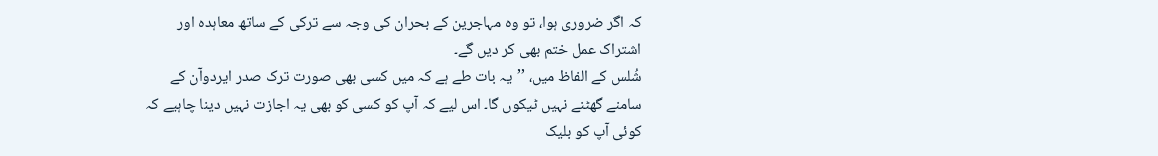کہ اگر ضروری ہوا، تو وہ مہاجرین کے بحران کی وجہ سے ترکی کے ساتھ معاہدہ اور اشتراک عمل ختم بھی کر دیں گے۔
شُلس کے الفاظ میں، ’’یہ بات طے ہے کہ میں کسی بھی صورت ترک صدر ایردوآن کے سامنے گھٹنے نہیں ٹیکوں گا۔ اس لیے کہ آپ کو کسی کو بھی یہ اجازت نہیں دینا چاہیے کہ کوئی آپ کو بلیک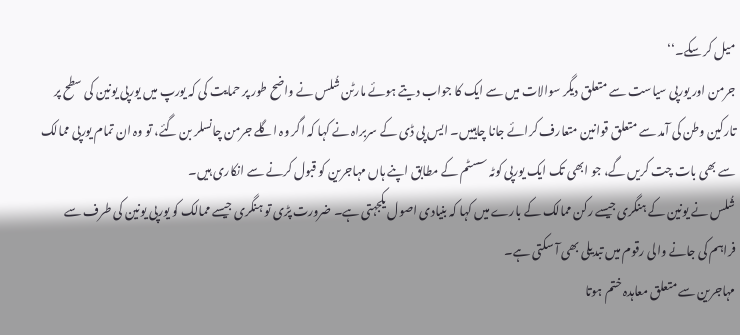میل کر سکے۔‘‘
جرمن اور یورپی سیاست سے متعلق دیگر سوالات میں سے ایک کا جواب دیتے ہوئے مارٹن شُلس نے واضح طور پر حمایت کی کہ یورپ میں یورپی یونین کی سطح پر تارکین وطن کی آمد سے متعلق قوانین متعارف کرائے جانا چاہییں۔ ایس پی ڈی کے سربراہ نے کہا کہ اگر وہ اگلے جرمن چانسلر بن گئے، تو وہ ان تمام یورپی ممالک سے بھی بات چت کریں گے، جو ابھی تک ایک یورپی کوٹہ سسٹم کے مطابق اپنے ہاں مہاجرین کو قبول کرنے سے انکاری ہیں۔
شُلس نے یونین کے ہنگری جیسے رکن ممالک کے بارے میں کہا کہ بنیادی اصول یکجہتی ہے۔ ضرورت پڑی تو ہنگری جیسے ممالک کو یورپی یونین کی طرف سے فراہم کی جانے والی رقوم میں تبدیلی بھی آ سکتی ہے۔
مہاجرین سے متعلق معاہدہ ختم ہوتا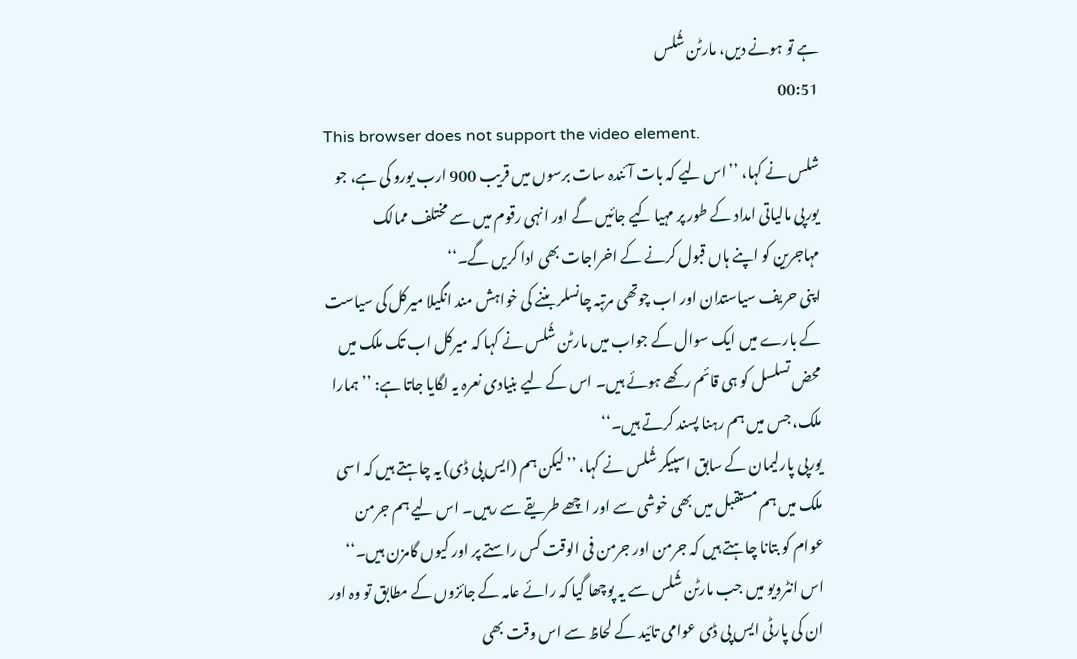ہے تو ہونے دیں، مارٹن شُلس
00:51
This browser does not support the video element.
شلس نے کہا، ’’اس لیے کہ بات آئندہ سات برسوں میں قریب 900 ارب یورو کی ہے، جو یورپی مالیاتی امداد کے طور پر مہیا کیے جائیں گے اور انہی رقوم میں سے مختلف ممالک مہاجرین کو اپنے ہاں قبول کرنے کے اخراجات بھی ادا کریں گے۔‘‘
اپنی حریف سیاستدان اور اب چوتھی مرتبہ چانسلر بننے کی خواہش مند انگیلا میرکل کی سیاست کے بارے میں ایک سوال کے جواب میں مارٹن شُلس نے کہا کہ میرکل اب تک ملک میں محض تسلسل کو ہی قائم رکھے ہوئے ہیں۔ اس کے لیے بنیادی نعرہ یہ لگایا جاتا ہے: ’’ہمارا ملک، جس میں ہم رہنا پسند کرتے ہیں۔‘‘
یورپی پارلیمان کے سابق اسپیکر شُلس نے کہا، ’’لیکن ہم (ایس پی ڈی) یہ چاہتے ہیں کہ اسی ملک میں ہم مستقبل میں بھی خوشی سے اور اچھے طریقے سے رہیں۔ اس لیے ہم جرمن عوام کو بتانا چاہتے ہیں کہ جرمن اور جرمن فی الوقت کس راستے پر اور کیوں گامزن ہیں۔‘‘
اس انٹرویو میں جب مارٹن شُلس سے یہ پوچھا گیا کہ رائے عامہ کے جائزوں کے مطابق تو وہ اور ان کی پارٹی ایس پی ڈی عوامی تائید کے لحاظ سے اس وقت بھی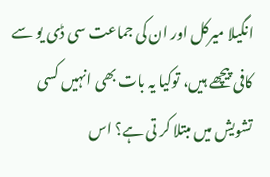انگیلا میرکل اور ان کی جماعت سی ڈی یو سے کافی پیچھے ہیں، توکیا یہ بات بھی انہیں کسی تشویش میں مبتلا کر تی ہے؟ اس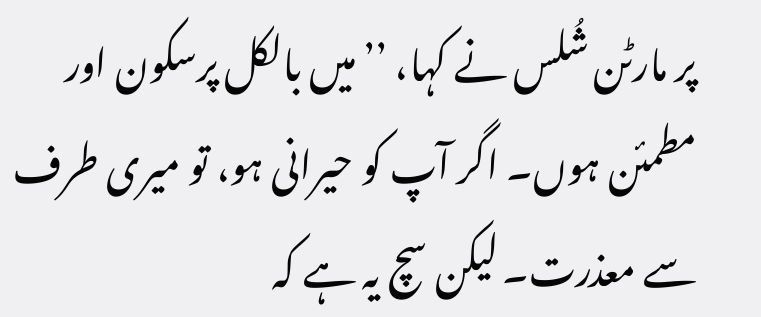پر مارٹن شُلس نے کہا، ’’میں بالکل پرسکون اور مطمئن ہوں۔ اگر آپ کو حیرانی ہو، تو میری طرف سے معذرت۔ لیکن سچ یہ ہے کہ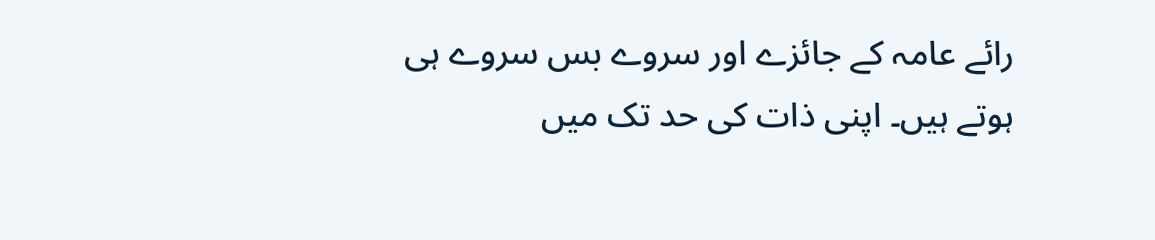رائے عامہ کے جائزے اور سروے بس سروے ہی ہوتے ہیں۔ اپنی ذات کی حد تک میں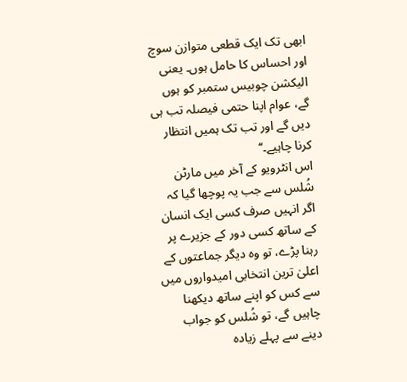ابھی تک ایک قطعی متوازن سوچ اور احساس کا حامل ہوں۔ یعنی الیکشن چوبیس ستمبر کو ہوں گے، عوام اپنا حتمی فیصلہ تب ہی دیں گے اور تب تک ہمیں انتظار کرنا چاہیے۔‘‘
اس انٹرویو کے آخر میں مارٹن شُلس سے جب یہ پوچھا گیا کہ اگر انہیں صرف کسی ایک انسان کے ساتھ کسی دور کے جزیرے پر رہنا پڑے، تو وہ دیگر جماعتوں کے اعلیٰ ترین انتخابی امیدواروں میں سے کس کو اپنے ساتھ دیکھنا چاہیں گے، تو شُلس کو جواب دینے سے پہلے زیادہ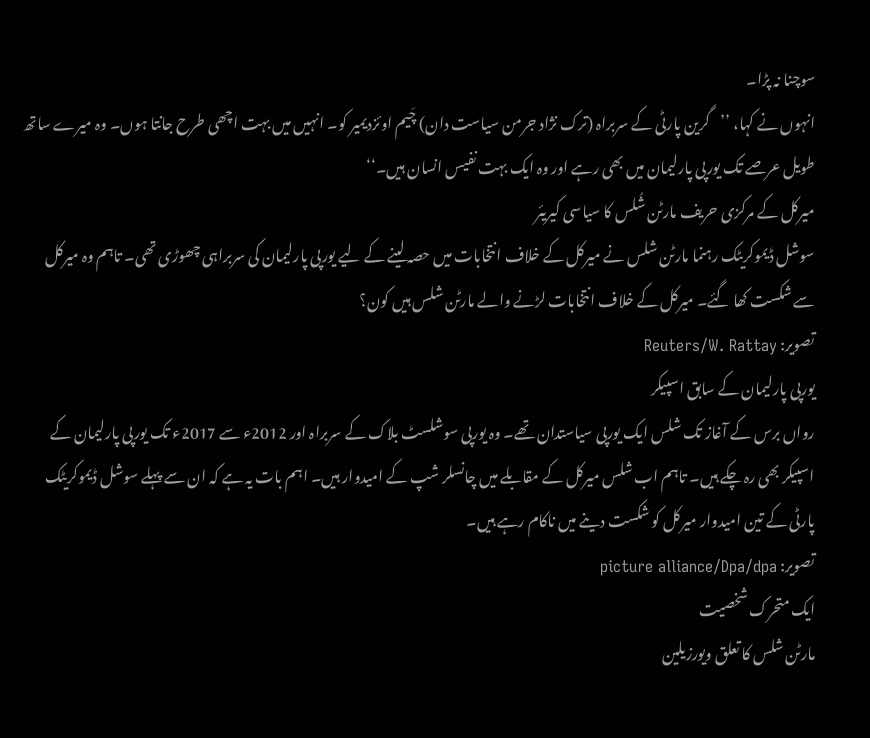سوچنا نہ پڑا۔
انہوں نے کہا، ’’گرین پارٹی کے سربراہ (ترک نژاد جرمن سیاست دان) چَیم اوئزدیمیر کو۔ انہیں میں بہت اچھی طرح جانتا ہوں۔ وہ میرے ساتھ طویل عرصے تک یورپی پارلیمان میں بھی رہے اور وہ ایک بہت نفیس انسان ہیں۔‘‘
میرکل کے مرکزی حریف مارٹن شُلس کا سیاسی کیریئر
سوشل ڈیموکریٹک رہنما مارٹن شلس نے میرکل کے خلاف انتخابات میں حصہ لینے کے لیے یورپی پارلیمان کی سربراہی چھوڑی تھی۔ تاہم وہ میرکل سے شکست کھا گئے۔ میرکل کے خلاف انتخابات لڑنے والے مارٹن شلس ہیں کون؟
تصویر: Reuters/W. Rattay
یورپی پارلیمان کے سابق اسپیکر
رواں برس کے آغاز تک شلس ایک یورپی سیاستدان تھے۔ وہ یورپی سوشلسٹ بلاک کے سربراہ اور 2012ء سے 2017ء تک یورپی پارلیمان کے اسپیکر بھی رہ چکے ہیں۔ تاہم اب شلس میرکل کے مقابلے میں چانسلر شپ کے امیدوار ہیں۔ اہم بات یہ ہے کہ ان سے پہلے سوشل ڈیموکریٹک پارٹی کے تین امیدوار میرکل کو شکست دینے میں ناکام رہے ہیں۔
تصویر: picture alliance/Dpa/dpa
ایک متحرک شخصیت
مارٹن شلس کا تعلق ویورزیلین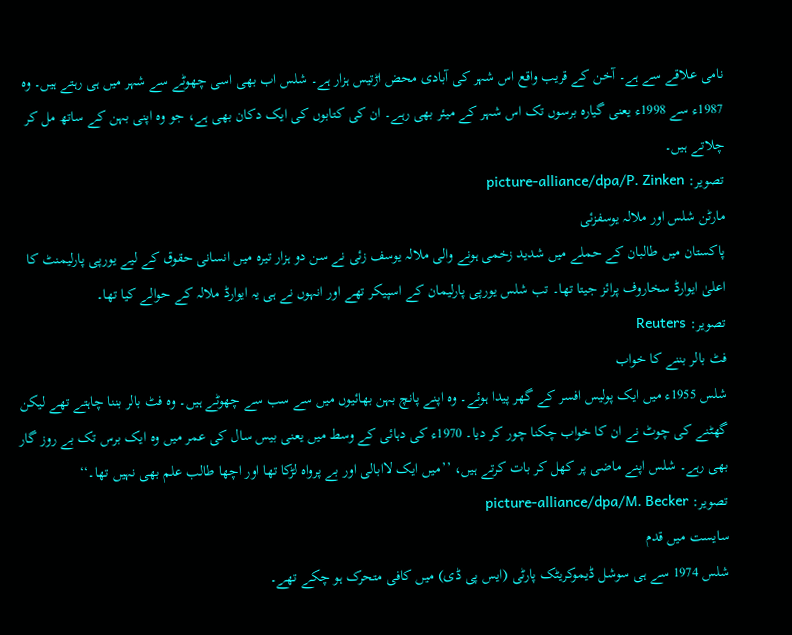نامی علاقے سے ہے۔ آخن کے قریب واقع اس شہر کی آبادی محض اڑتیس ہزار ہے۔ شلس اب بھی اسی چھوٹے سے شہر میں ہی رہتے ہیں۔ وہ 1987ء سے 1998ء یعنی گیارہ برسوں تک اس شہر کے میئر بھی رہے۔ ان کی کتابوں کی ایک دکان بھی ہے، جو وہ اپنی بہن کے ساتھ مل کر چلاتے ہیں۔
تصویر: picture-alliance/dpa/P. Zinken
مارٹن شلس اور ملالہ یوسفزئی
پاکستان میں طالبان کے حملے میں شدید زخمی ہونے والی ملالہ یوسف زئی نے سن دو ہزار تیرہ میں انسانی حقوق کے لیے یورپی پارلیمنٹ کا اعلیٰ ایوارڈ سخاروف پرائز جیتا تھا۔ تب شلس یورپی پارلیمان کے اسپیکر تھے اور انہوں نے ہی یہ ایوارڈ ملالہ کے حوالے کیا تھا۔
تصویر: Reuters
فٹ بالر بننے کا خواب
شلس 1955ء میں ایک پولیس افسر کے گھر پیدا ہوئے۔ وہ اپنے پانچ بہن بھائیوں میں سے سب سے چھوٹے ہیں۔ وہ فٹ بالر بننا چاہتے تھے لیکن گھٹنے کی چوٹ نے ان کا خواب چکنا چور کر دیا۔ 1970ء کی دہائی کے وسط میں یعنی بیس سال کی عمر میں وہ ایک برس تک بے روز گار بھی رہے۔ شلس اپنے ماضی پر کھل کر بات کرتے ہیں، ’’میں ایک لاابالی اور بے پرواہ لڑکا تھا اور اچھا طالب علم بھی نہیں تھا۔‘‘
تصویر: picture-alliance/dpa/M. Becker
سایست میں قدم
شلس 1974 سے ہی سوشل ڈیموکریٹک پارٹی (ایس پی ڈی) میں کافی متحرک ہو چکے تھے۔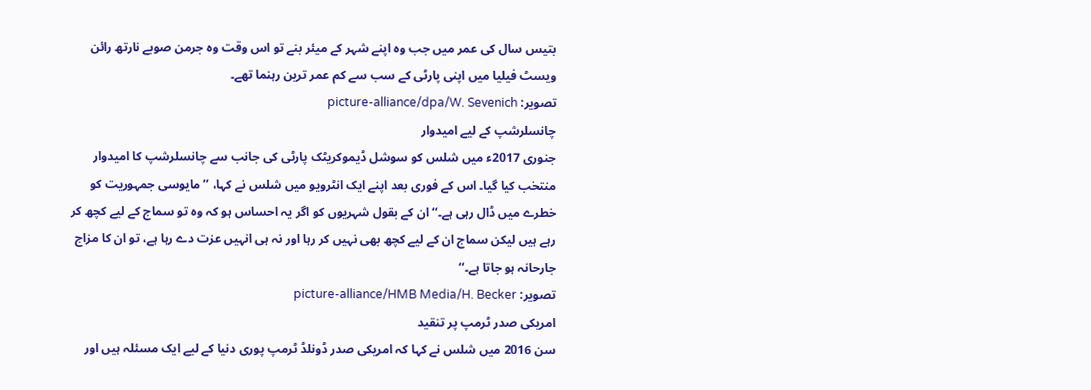بتیس سال کی عمر میں جب وہ اپنے شہر کے میئر بنے تو اس وقت وہ جرمن صوبے نارتھ رائن ویسٹ فیلیا میں اپنی پارٹی کے سب سے کم عمر ترین رہنما تھے۔
تصویر: picture-alliance/dpa/W. Sevenich
چانسلرشپ کے لیے امیدوار
جنوری 2017ء میں شلس کو سوشل ڈیموکریٹک پارٹی کی جانب سے چانسلرشپ کا امیدوار منتخب کیا گیا۔ اس کے فوری بعد اپنے ایک انٹرویو میں شلس نے کہا، ’’مایوسی جمہوریت کو خطرے میں ڈال رہی ہے۔‘‘ ان کے بقول شہریوں کو اگر یہ احساس ہو کہ وہ تو سماج کے لیے کچھ کر رہے ہیں لیکن سماج ان کے لیے کچھ بھی نہیں کر رہا اور نہ ہی انہیں عزت دے رہا ہے، تو ان کا مزاج جارحانہ ہو جاتا ہے۔‘‘
تصویر: picture-alliance/HMB Media/H. Becker
امریکی صدر ٹرمپ پر تنقید
سن 2016 میں شلس نے کہا کہ امریکی صدر ڈونلڈ ٹرمپ پوری دنیا کے لیے ایک مسئلہ ہیں اور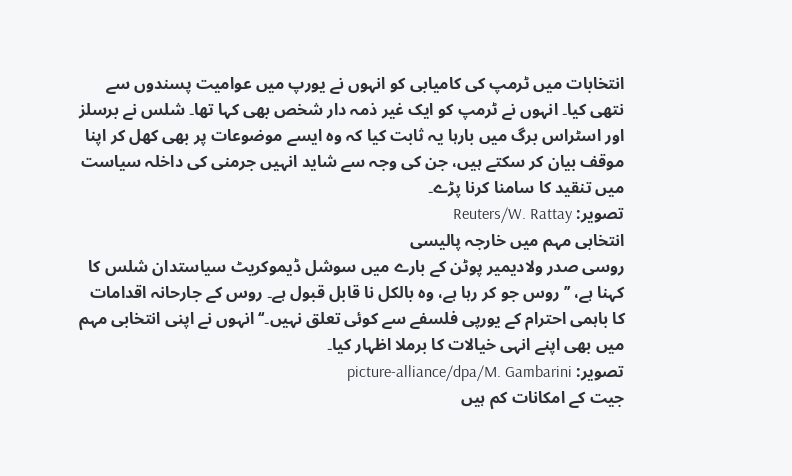انتخابات میں ٹرمپ کی کامیابی کو انہوں نے یورپ میں عوامیت پسندوں سے نتھی کیا۔ انہوں نے ٹرمپ کو ایک غیر ذمہ دار شخص بھی کہا تھا۔ شلس نے برسلز اور اسٹراس برگ میں بارہا یہ ثابت کیا کہ وہ ایسے موضوعات پر بھی کھل کر اپنا موقف بیان کر سکتے ہیں، جن کی وجہ سے شاید انہیں جرمنی کی داخلہ سیاست میں تنقید کا سامنا کرنا پڑے۔
تصویر: Reuters/W. Rattay
انتخابی مہم میں خارجہ پالیسی
روسی صدر ولادیمیر پوٹن کے بارے میں سوشل ڈیموکریٹ سیاستدان شلس کا کہنا ہے، ’’روس جو کر رہا ہے، وہ بالکل نا قابل قبول ہے۔ روس کے جارحانہ اقدامات کا باہمی احترام کے یورپی فلسفے سے کوئی تعلق نہیں۔‘‘ انہوں نے اپنی انتخابی مہم میں بھی اپنے انہی خیالات کا برملا اظہار کیا۔
تصویر: picture-alliance/dpa/M. Gambarini
جیت کے امکانات کم ہیں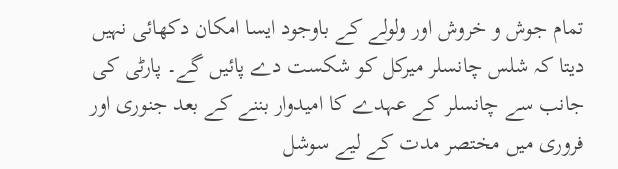تمام جوش و خروش اور ولولے کے باوجود ایسا امکان دکھائی نہیں دیتا کہ شلس چانسلر میرکل کو شکست دے پائیں گے۔ پارٹی کی جانب سے چانسلر کے عہدے کا امیدوار بننے کے بعد جنوری اور فروری میں مختصر مدت کے لیے سوشل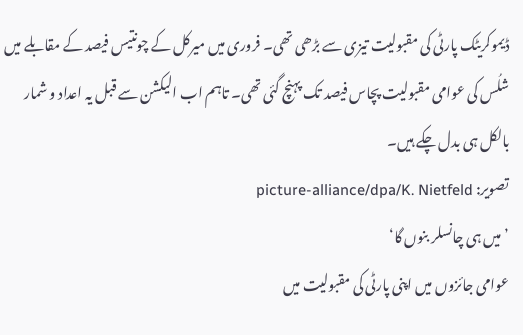ڈیموکریٹک پارٹی کی مقبولیت تیزی سے بڑھی تھی۔ فروری میں میرکل کے چونتیس فیصد کے مقابلے میں شلُس کی عوامی مقبولیت پچاس فیصد تک پہنچ گئی تھی۔ تاہم اب الیکشن سے قبل یہ اعداد و شمار بالکل ہی بدل چکے ہیں۔
تصویر: picture-alliance/dpa/K. Nietfeld
’میں ہی چانسلر بنوں گا‘
عوامی جائزوں میں اپنی پارٹی کی مقبولیت میں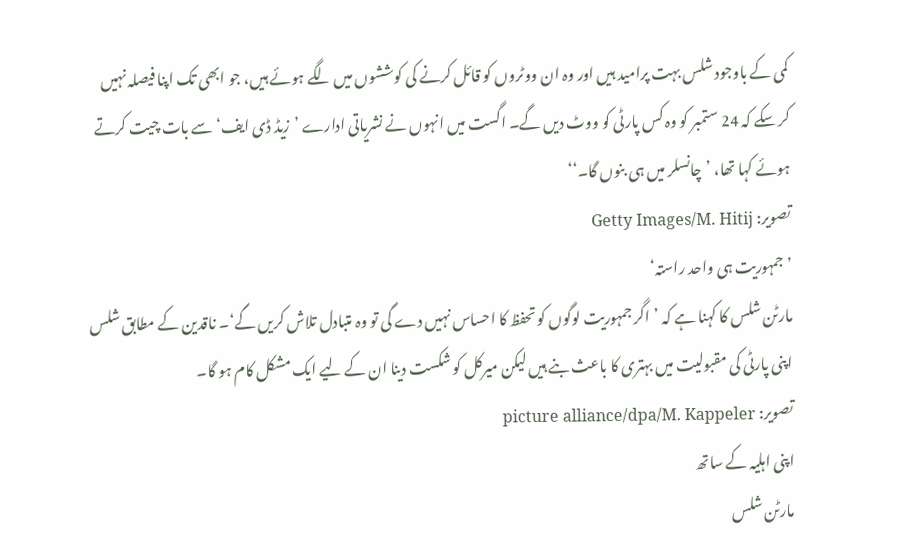کمی کے باوجود شلس بہت پرامید ہیں اور وہ ان ووٹروں کو قائل کرنے کی کوششوں میں لگے ہوئے ہیں، جو ابھی تک اپنا فیصلہ نہیں کر سکے کہ 24 ستمبر کو وہ کس پارٹی کو ووٹ دیں گے۔ اگست میں انہوں نے نشریاتی ادارے ’زیڈ ڈی ایف‘ سے بات چیت کرتے ہوئے کہا تھا، ’چانسلر میں ہی بنوں گا۔‘‘
تصویر: Getty Images/M. Hitij
’جمہوریت ہی واحد راستہ‘
مارٹن شلس کا کہنا ہے کہ ’اگر جمہوریت لوگوں کو تحفظ کا احساس نہیں دے گی تو وہ متبادل تلاش کریں گے‘۔ ناقدین کے مطابق شلس اپنی پارٹی کی مقبولیت میں بہتری کا باعث بنے ہیں لیکن میرکل کو شکست دینا ان کے لیے ایک مشکل کام ہو گا۔
تصویر: picture alliance/dpa/M. Kappeler
اپنی اہلیہ کے ساتھ
مارٹن شلس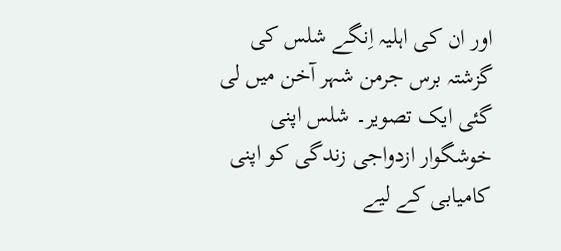اور ان کی اہلیہ اِنگے شلس کی گزشتہ برس جرمن شہر آخن میں لی گئی ایک تصویر۔ شلس اپنی خوشگوار ازدواجی زندگی کو اپنی کامیابی کے لیے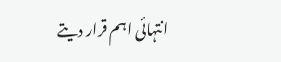انتہائی اہم قرار دیتے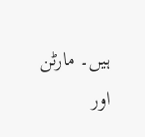ہیں۔ مارٹن اور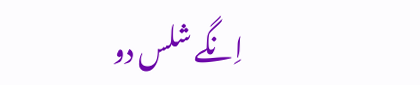اِنگے شلس دو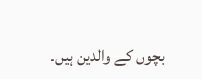بچوں کے والدین ہیں۔